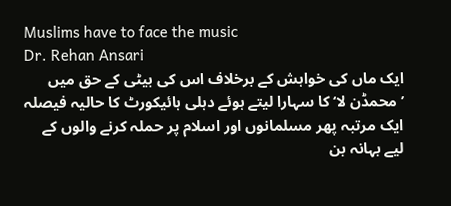Muslims have to face the music
Dr. Rehan Ansari
ایک ماں کی خواہش کے برخلاف اس کی بیٹی کے حق میں ’محمڈن لا‘ کا سہارا لیتے ہوئے دہلی ہائیکورٹ کا حالیہ فیصلہ ایک مرتبہ پھر مسلمانوں اور اسلام پر حملہ کرنے والوں کے لیے بہانہ بن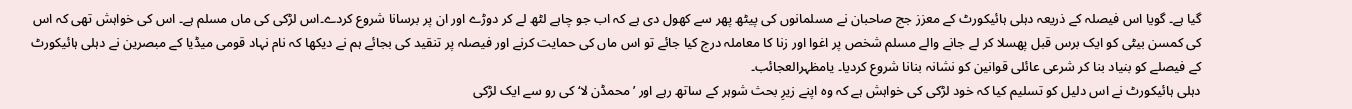گیا ہے۔ گویا اس فیصلہ کے ذریعہ دہلی ہائیکورٹ کے معزز جج صاحبان نے مسلمانوں کی پیٹھ پھر سے کھول دی ہے کہ اب جو چاہے لٹھ لے کر دوڑے اور ان پر برسانا شروع کردے۔اس لڑکی کی ماں مسلم ہے۔ اس کی خواہش تھی کہ اس کی کمسن بیٹی کو ایک برس قبل پھسلا کر لے جانے والے مسلم شخص پر اغوا اور زنا کا معاملہ درج کیا جائے تو اس ماں کی حمایت کرنے اور فیصلہ پر تنقید کی بجائے ہم نے دیکھا کہ نام نہاد قومی میڈیا کے مبصرین نے دہلی ہائیکورٹ کے فیصلے کو بنیاد بنا کر شرعی عائلی قوانین کو نشانہ بنانا شروع کردیا۔ یامظہرالعجائب۔
دہلی ہائیکورٹ نے اس دلیل کو تسلیم کیا کہ خود لڑکی کی خواہش ہے کہ وہ اپنے زیرِ بحث شوہر کے ساتھ رہے اور ’محمڈن لا‘ کی رو سے ایک لڑکی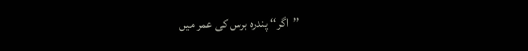’’اگر‘‘ پندرہ برس کی عمر میں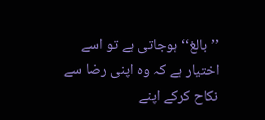’’بالغ‘‘ ہوجاتی ہے تو اسے اختیار ہے کہ وہ اپنی رضا سے نکاح کرکے اپنے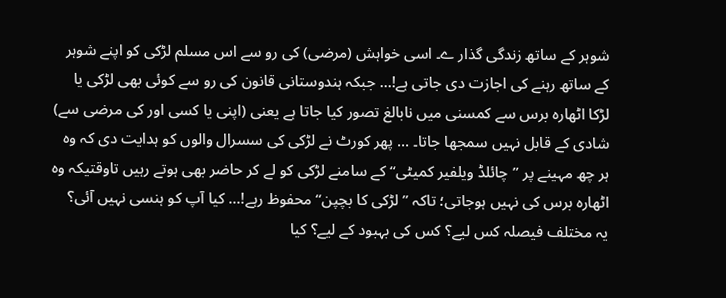شوہر کے ساتھ زندگی گذار ے۔ اسی خواہش (مرضی) کی رو سے اس مسلم لڑکی کو اپنے شوہر کے ساتھ رہنے کی اجازت دی جاتی ہے!... جبکہ ہندوستانی قانون کی رو سے کوئی بھی لڑکی یا لڑکا اٹھارہ برس سے کمسنی میں نابالغ تصور کیا جاتا ہے یعنی (اپنی یا کسی اور کی مرضی سے) شادی کے قابل نہیں سمجھا جاتا۔ ... پھر کورٹ نے لڑکی کی سسرال والوں کو ہدایت دی کہ وہ ہر چھ مہینے پر ’’چائلڈ ویلفیر کمیٹی‘‘ کے سامنے لڑکی کو لے کر حاضر بھی ہوتے رہیں تاوقتیکہ وہ اٹھارہ برس کی نہیں ہوجاتی؛ تاکہ ’’لڑکی کا بچپن‘‘ محفوظ رہے!... کیا آپ کو ہنسی نہیں آئی؟
یہ مختلف فیصلہ کس لیے؟ کس کی بہبود کے لیے؟ کیا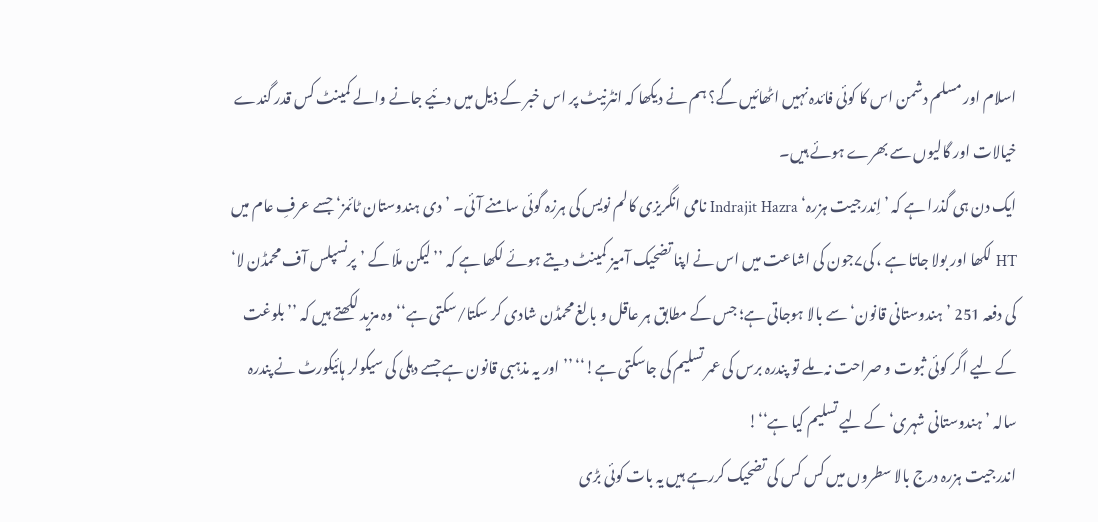اسلام اور مسلم دشمن اس کا کوئی فائدہ نہیں اٹھائیں گے؟ ہم نے دیکھا کہ انٹرنیٹ پر اس خبر کے ذیل میں دئیے جانے والے کمینٹ کس قدر گندے خیالات اور گالیوں سے بھرے ہوئے ہیں۔
ایک دن ہی گذرا ہے کہ ’اِندرجیت ہزرہ‘ Indrajit Hazra نامی انگریزی کالم نویس کی ہرزہ گوئی سامنے آئی۔ ’دی ہندوستان ٹائمز‘ جسے عرفِ عام میں HT لکھا اور بولا جاتا ہے ، کی۷جون کی اشاعت میں اس نے اپنا تضحیک آمیز کمینٹ دیتے ہوئے لکھا ہے کہ ’’لیکن ملّا کے ’پرنسپلس آف محمڈن لا‘ کی دفعہ 251 ’ہندوستانی قانون‘ سے بالا ہوجاتی ہے؛ جس کے مطابق ہر عاقل و بالغ محمڈن شادی کر سکتا/سکتی ہے‘‘ وہ مزید لکھتے ہیں کہ ’’بلوغت کے لیے اگر کوئی ثبوت و صراحت نہ ملے تو پندرہ برس کی عمر تسلیم کی جاسکتی ہے!‘‘ ’’اور یہ مذہبی قانون ہے جسے دہلی کی سیکولر ہائیکورٹ نے پندرہ سالہ ’ہندوستانی شہری‘ کے لیے تسلیم کیا ہے‘‘!
اندرجیت ہزرہ درج بالا سطروں میں کس کس کی تضحیک کررہے ہیں یہ بات کوئی بڑی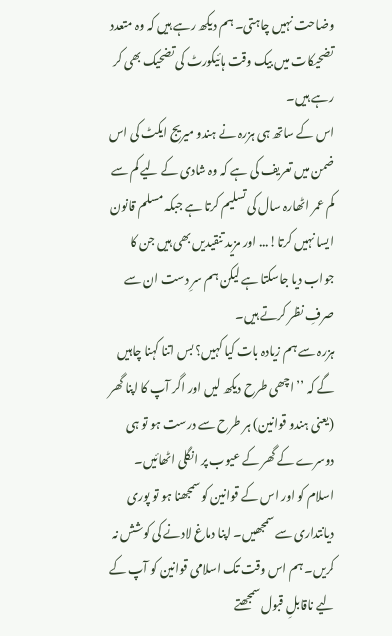وضاحت نہیں چاہتی۔ ہم دیکھ رہے ہیں کہ وہ متعدد تضحیکات میں بیک وقت ہائیکورٹ کی تضحیک بھی کر رہے ہیں۔
اس کے ساتھ ہی ہزرہ نے ہندو میریج ایکٹ کی اس ضمن میں تعریف کی ہے کہ وہ شادی کے لیے کم سے کم عمر اٹھارہ سال کی تسلیم کرتا ہے جبکہ مسلم قانون ایسا نہیں کرتا!... اور مزید تنقیدیں بھی ہیں جن کا جواب دیا جاسکتا ہے لیکن ہم سرِ دست ان سے صرفِ نظر کرتے ہیں۔
ہزرہ سے ہم زیادہ بات کیا کہیں؟ بس اتنا کہنا چاہیں گے کہ ’’ اچھی طرح دیکھ لیں اور اگر آپ کا اپنا گھر (یعنی ہندو قوانین) ہر طرح سے درست ہو تو ہی دوسرے کے گھر کے عیوب پر انگلی اٹھائیں۔ اسلام کو اور اس کے قوانین کو سمجھنا ہو تو پوری دیانتداری سے سمجھیں۔ اپنا دماغ لادنے کی کوشش نہ کریں۔ ہم اس وقت تک اسلامی قوانین کو آپ کے لیے ناقابلِ قبول سمجھتے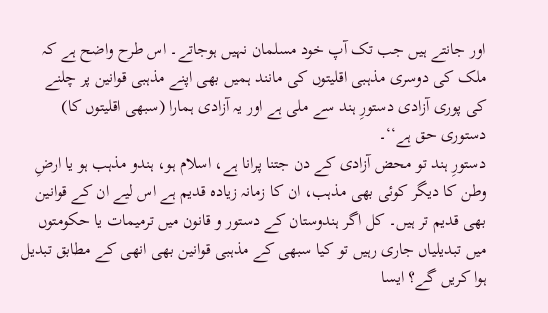اور جانتے ہیں جب تک آپ خود مسلمان نہیں ہوجاتے۔ اس طرح واضح ہے کہ ملک کی دوسری مذہبی اقلیتوں کی مانند ہمیں بھی اپنے مذہبی قوانین پر چلنے کی پوری آزادی دستورِ ہند سے ملی ہے اور یہ آزادی ہمارا (سبھی اقلیتوں کا) دستوری حق ہے‘‘۔
دستورِ ہند تو محض آزادی کے دن جتنا پرانا ہے، اسلام ہو، ہندو مذہب ہو یا ارضِ وطن کا دیگر کوئی بھی مذہب، ان کا زمانہ زیادہ قدیم ہے اس لیے ان کے قوانین بھی قدیم تر ہیں۔ کل اگر ہندوستان کے دستور و قانون میں ترمیمات یا حکومتوں میں تبدیلیاں جاری رہیں تو کیا سبھی کے مذہبی قوانین بھی انھی کے مطابق تبدیل ہوا کریں گے؟ ایسا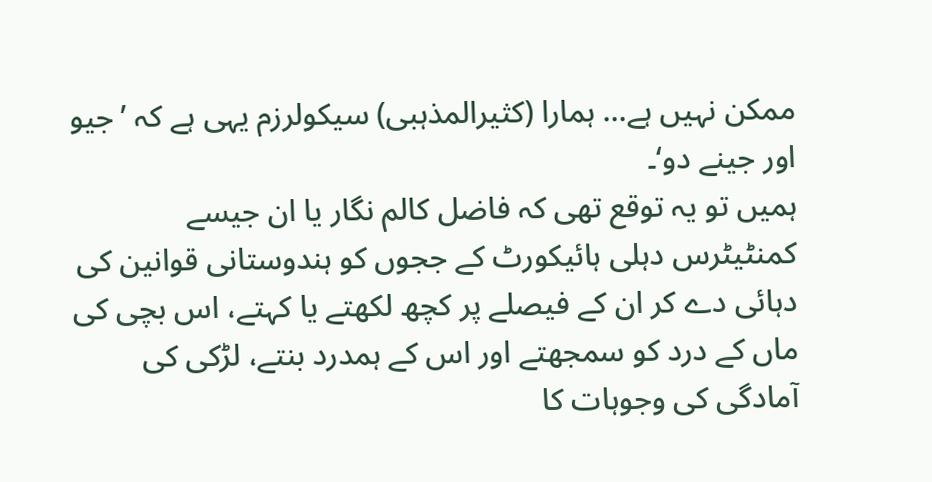ممکن نہیں ہے... ہمارا (کثیرالمذہبی) سیکولرزم یہی ہے کہ ’جیو اور جینے دو‘۔
ہمیں تو یہ توقع تھی کہ فاضل کالم نگار یا ان جیسے کمنٹیٹرس دہلی ہائیکورٹ کے ججوں کو ہندوستانی قوانین کی دہائی دے کر ان کے فیصلے پر کچھ لکھتے یا کہتے، اس بچی کی ماں کے درد کو سمجھتے اور اس کے ہمدرد بنتے، لڑکی کی آمادگی کی وجوہات کا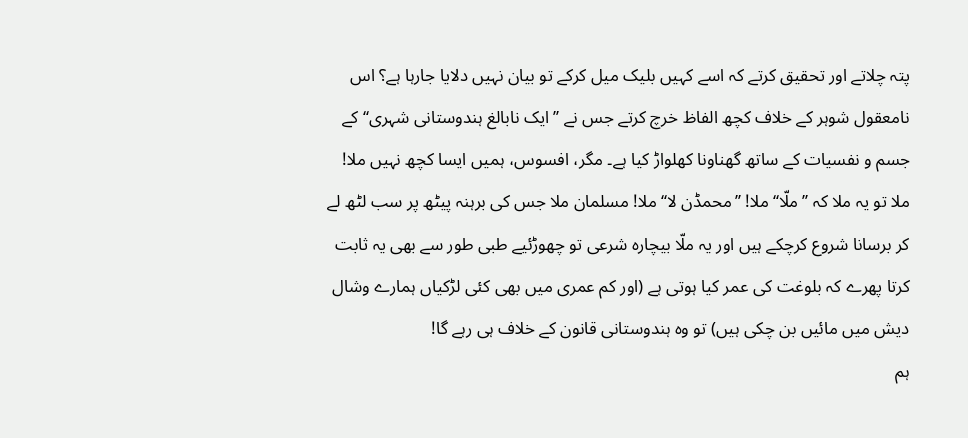پتہ چلاتے اور تحقیق کرتے کہ اسے کہیں بلیک میل کرکے تو بیان نہیں دلایا جارہا ہے؟ اس نامعقول شوہر کے خلاف کچھ الفاظ خرچ کرتے جس نے ’’ایک نابالغ ہندوستانی شہری‘‘ کے جسم و نفسیات کے ساتھ گھناونا کھلواڑ کیا ہے۔ مگر، افسوس، ہمیں ایسا کچھ نہیں ملا! ملا تو یہ ملا کہ ’’ملّا‘‘ ملا! ’’محمڈن لا‘‘ ملا! مسلمان ملا جس کی برہنہ پیٹھ پر سب لٹھ لے کر برسانا شروع کرچکے ہیں اور یہ ملّا بیچارہ شرعی تو چھوڑئیے طبی طور سے بھی یہ ثابت کرتا پھرے کہ بلوغت کی عمر کیا ہوتی ہے (اور کم عمری میں بھی کئی لڑکیاں ہمارے وشال دیش میں مائیں بن چکی ہیں) تو وہ ہندوستانی قانون کے خلاف ہی رہے گا!
ہم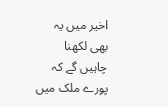اخیر میں یہ بھی لکھنا چاہیں گے کہ پورے ملک میں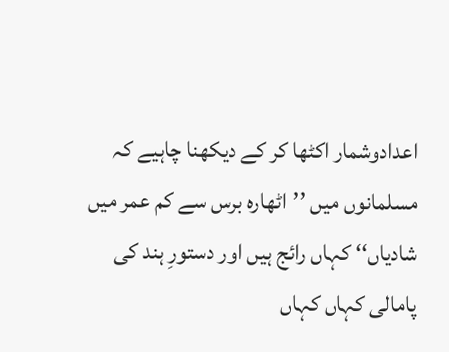اعدادوشمار اکٹھا کر کے دیکھنا چاہیے کہ مسلمانوں میں ’’اٹھارہ برس سے کم عمر میں شادیاں‘‘ کہاں رائج ہیں اور دستورِ ہند کی پامالی کہاں کہاں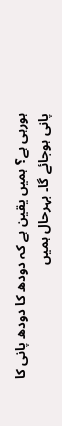ہورہی ہے؟ ہمیں یقین ہے کہ دودھ کا دودھ پانی کا پانی ہوجائے گا۔ بہرحال ہمیں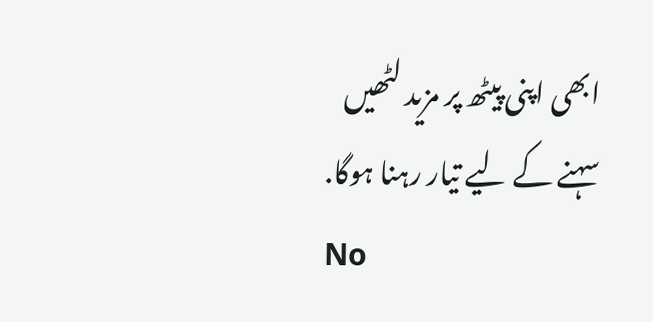ابھی اپنی پیٹھ پر مزید لٹھیں سہنے کے لیے تیار رہنا ہوگا.
No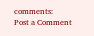comments:
Post a Comment